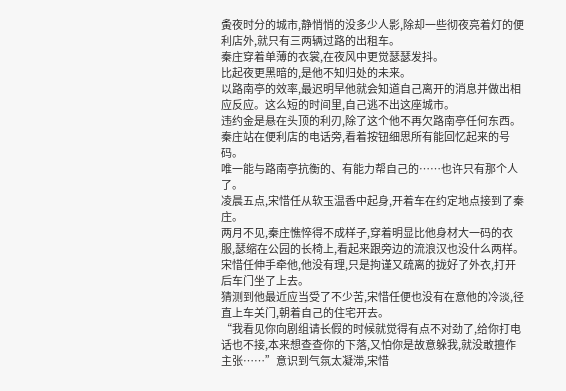夤夜时分的城市,静悄悄的没多少人影,除却一些彻夜亮着灯的便利店外,就只有三两辆过路的出租车。
秦庄穿着单薄的衣裳,在夜风中更觉瑟瑟发抖。
比起夜更黑暗的,是他不知归处的未来。
以路南亭的效率,最迟明早他就会知道自己离开的消息并做出相应反应。这么短的时间里,自己逃不出这座城市。
违约金是悬在头顶的利刃,除了这个他不再欠路南亭任何东西。
秦庄站在便利店的电话旁,看着按钮细思所有能回忆起来的号码。
唯一能与路南亭抗衡的、有能力帮自己的……也许只有那个人了。
凌晨五点,宋惜任从软玉温香中起身,开着车在约定地点接到了秦庄。
两月不见,秦庄憔悴得不成样子,穿着明显比他身材大一码的衣服,瑟缩在公园的长椅上,看起来跟旁边的流浪汉也没什么两样。
宋惜任伸手牵他,他没有理,只是拘谨又疏离的拢好了外衣,打开后车门坐了上去。
猜测到他最近应当受了不少苦,宋惜任便也没有在意他的冷淡,径直上车关门,朝着自己的住宅开去。
“我看见你向剧组请长假的时候就觉得有点不对劲了,给你打电话也不接,本来想查查你的下落,又怕你是故意躲我,就没敢擅作主张……”意识到气氛太凝滞,宋惜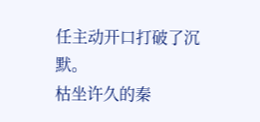任主动开口打破了沉默。
枯坐许久的秦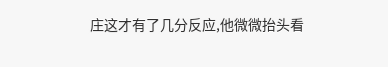庄这才有了几分反应,他微微抬头看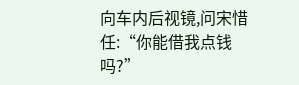向车内后视镜,问宋惜任:“你能借我点钱吗?”